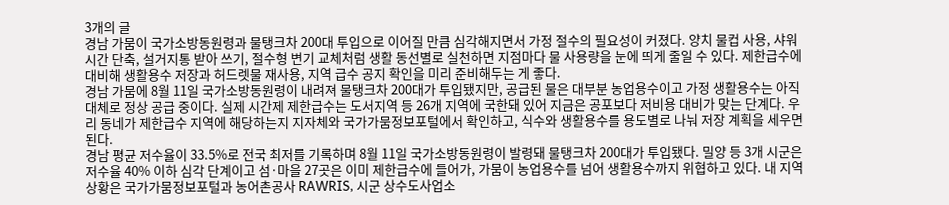3개의 글
경남 가뭄이 국가소방동원령과 물탱크차 200대 투입으로 이어질 만큼 심각해지면서 가정 절수의 필요성이 커졌다. 양치 물컵 사용, 샤워 시간 단축, 설거지통 받아 쓰기, 절수형 변기 교체처럼 생활 동선별로 실천하면 지점마다 물 사용량을 눈에 띄게 줄일 수 있다. 제한급수에 대비해 생활용수 저장과 허드렛물 재사용, 지역 급수 공지 확인을 미리 준비해두는 게 좋다.
경남 가뭄에 8월 11일 국가소방동원령이 내려져 물탱크차 200대가 투입됐지만, 공급된 물은 대부분 농업용수이고 가정 생활용수는 아직 대체로 정상 공급 중이다. 실제 시간제 제한급수는 도서지역 등 26개 지역에 국한돼 있어 지금은 공포보다 저비용 대비가 맞는 단계다. 우리 동네가 제한급수 지역에 해당하는지 지자체와 국가가뭄정보포털에서 확인하고, 식수와 생활용수를 용도별로 나눠 저장 계획을 세우면 된다.
경남 평균 저수율이 33.5%로 전국 최저를 기록하며 8월 11일 국가소방동원령이 발령돼 물탱크차 200대가 투입됐다. 밀양 등 3개 시군은 저수율 40% 이하 심각 단계이고 섬·마을 27곳은 이미 제한급수에 들어가, 가뭄이 농업용수를 넘어 생활용수까지 위협하고 있다. 내 지역 상황은 국가가뭄정보포털과 농어촌공사 RAWRIS, 시군 상수도사업소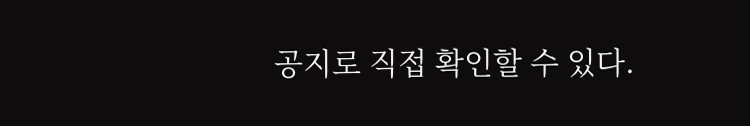공지로 직접 확인할 수 있다.